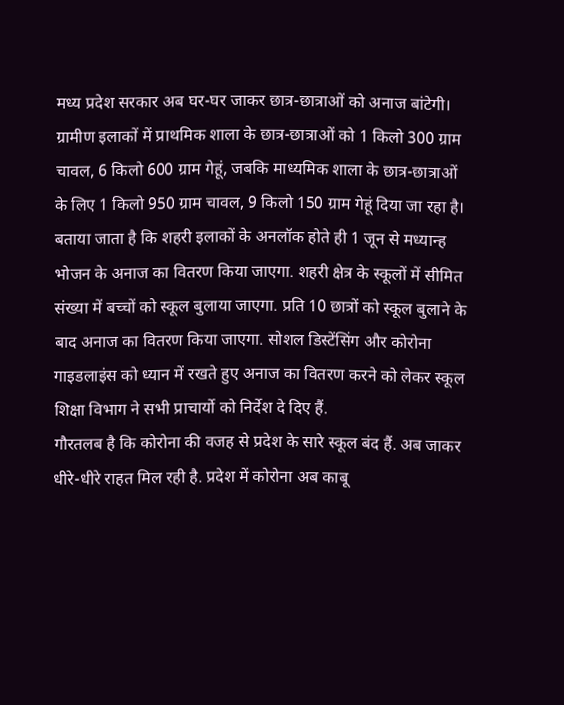मध्य प्रदेश सरकार अब घर-घर जाकर छात्र-छात्राओं को अनाज बांटेगी। ग्रामीण इलाकों में प्राथमिक शाला के छात्र-छात्राओं को 1 किलो 300 ग्राम चावल, 6 किलो 600 ग्राम गेहूं, जबकि माध्यमिक शाला के छात्र-छात्राओं के लिए 1 किलो 950 ग्राम चावल, 9 किलो 150 ग्राम गेहूं दिया जा रहा है।
बताया जाता है कि शहरी इलाकों के अनलॉक होते ही 1 जून से मध्यान्ह भोजन के अनाज का वितरण किया जाएगा. शहरी क्षेत्र के स्कूलों में सीमित संख्या में बच्चों को स्कूल बुलाया जाएगा. प्रति 10 छात्रों को स्कूल बुलाने के बाद अनाज का वितरण किया जाएगा. सोशल डिस्टेंसिंग और कोरोना गाइडलाइंस को ध्यान में रखते हुए अनाज का वितरण करने को लेकर स्कूल शिक्षा विभाग ने सभी प्राचार्यो को निर्देश दे दिए हैं.
गौरतलब है कि कोरोना की वजह से प्रदेश के सारे स्कूल बंद हैं. अब जाकर धीरे-धीरे राहत मिल रही है. प्रदेश में कोरोना अब काबू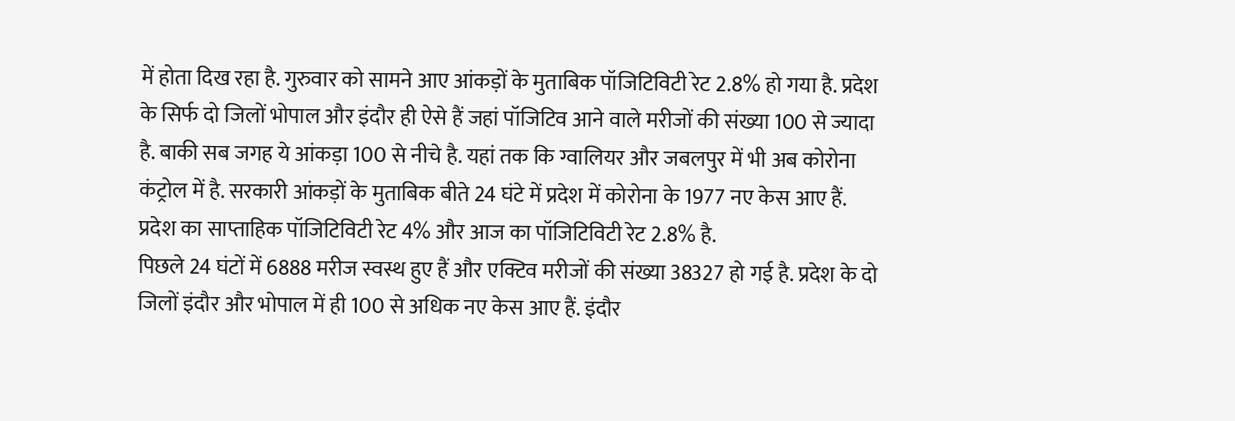में होता दिख रहा है. गुरुवार को सामने आए आंकड़ों के मुताबिक पॉजिटिविटी रेट 2.8% हो गया है. प्रदेश के सिर्फ दो जिलों भोपाल और इंदौर ही ऐसे हैं जहां पॉजिटिव आने वाले मरीजों की संख्या 100 से ज्यादा है. बाकी सब जगह ये आंकड़ा 100 से नीचे है. यहां तक कि ग्वालियर और जबलपुर में भी अब कोरोना कंट्रोल में है. सरकारी आंकड़ों के मुताबिक बीते 24 घंटे में प्रदेश में कोरोना के 1977 नए केस आए हैं. प्रदेश का साप्ताहिक पॉजिटिविटी रेट 4% और आज का पॉजिटिविटी रेट 2.8% है.
पिछले 24 घंटों में 6888 मरीज स्वस्थ हुए हैं और एक्टिव मरीजों की संख्या 38327 हो गई है. प्रदेश के दो जिलों इंदौर और भोपाल में ही 100 से अधिक नए केस आए हैं. इंदौर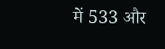में 533 और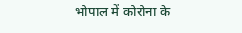भोपाल में कोरोना के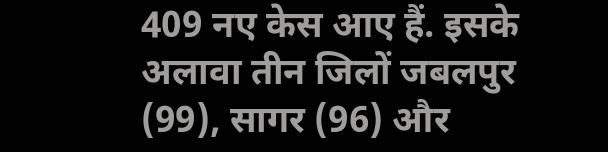409 नए केस आए हैं. इसके अलावा तीन जिलों जबलपुर (99), सागर (96) और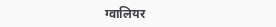ग्वालियर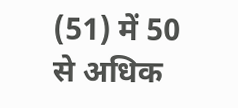(51) में 50 से अधिक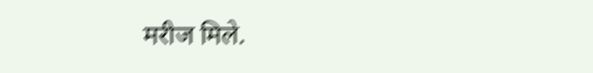मरीज मिले.